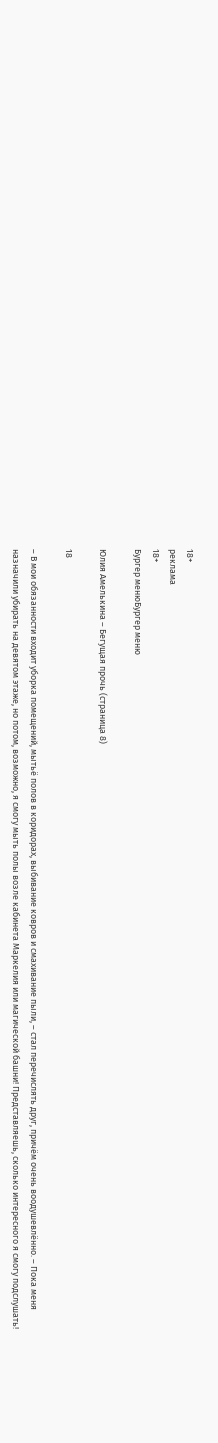18+
реклама
18+
Бургер менюБургер меню

Юлия Амелькина – Бегущая прочь (страница 8)

18

– В мои обязанности входит уборка помещений, мытьё полов в коридорах, выбивание ковров и смахивание пыли, – стал перечислять друг, причём очень воодушевлённо. – Пока меня назначили убирать на девятом этаже, но потом, возможно, я смогу мыть полы возле кабинета Маркелия или магической башни! Представляешь, сколько интересного я смогу подслушать!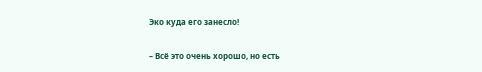Эко куда его занесло!

– Всё это очень хорошо, но есть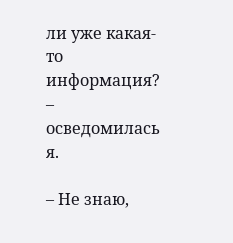ли уже какая-то информация? – осведомилась я.

– Не знаю,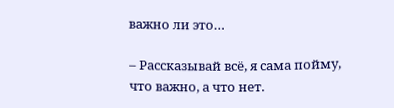важно ли это…

– Рассказывай всё, я сама пойму, что важно, а что нет.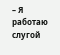– Я работаю слугой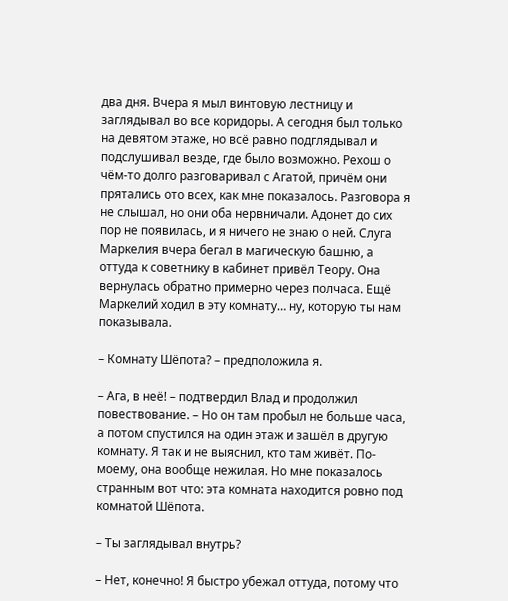два дня. Вчера я мыл винтовую лестницу и заглядывал во все коридоры. А сегодня был только на девятом этаже, но всё равно подглядывал и подслушивал везде, где было возможно. Рехош о чём-то долго разговаривал с Агатой, причём они прятались ото всех, как мне показалось. Разговора я не слышал, но они оба нервничали. Адонет до сих пор не появилась, и я ничего не знаю о ней. Слуга Маркелия вчера бегал в магическую башню, а оттуда к советнику в кабинет привёл Теору. Она вернулась обратно примерно через полчаса. Ещё Маркелий ходил в эту комнату… ну, которую ты нам показывала.

– Комнату Шёпота? – предположила я.

– Ага, в неё! – подтвердил Влад и продолжил повествование. – Но он там пробыл не больше часа, а потом спустился на один этаж и зашёл в другую комнату. Я так и не выяснил, кто там живёт. По-моему, она вообще нежилая. Но мне показалось странным вот что: эта комната находится ровно под комнатой Шёпота.

– Ты заглядывал внутрь?

– Нет, конечно! Я быстро убежал оттуда, потому что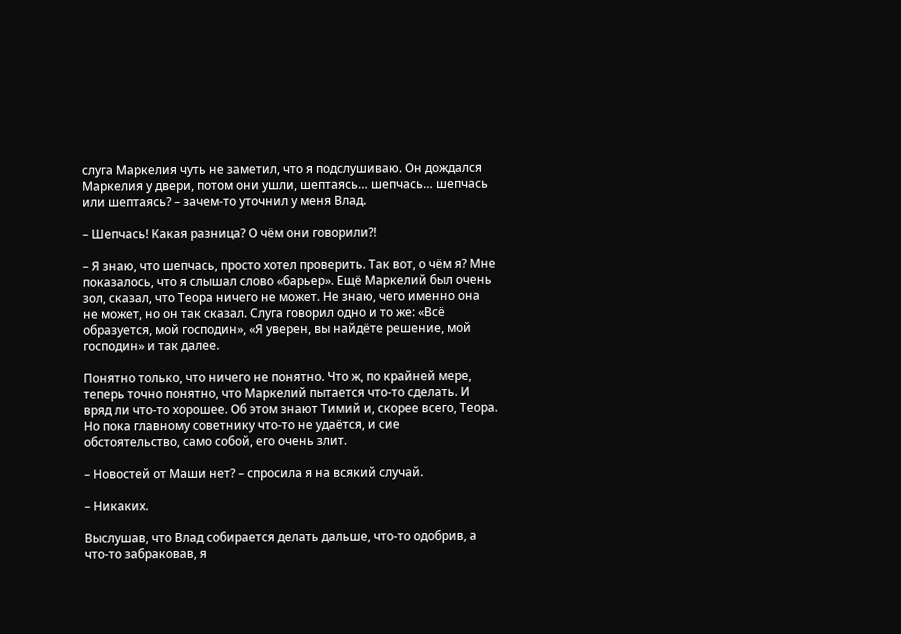слуга Маркелия чуть не заметил, что я подслушиваю. Он дождался Маркелия у двери, потом они ушли, шептаясь… шепчась… шепчась или шептаясь? – зачем-то уточнил у меня Влад.

– Шепчась! Какая разница? О чём они говорили?!

– Я знаю, что шепчась, просто хотел проверить. Так вот, о чём я? Мне показалось, что я слышал слово «барьер». Ещё Маркелий был очень зол, сказал, что Теора ничего не может. Не знаю, чего именно она не может, но он так сказал. Слуга говорил одно и то же: «Всё образуется, мой господин», «Я уверен, вы найдёте решение, мой господин» и так далее.

Понятно только, что ничего не понятно. Что ж, по крайней мере, теперь точно понятно, что Маркелий пытается что-то сделать. И вряд ли что-то хорошее. Об этом знают Тимий и, скорее всего, Теора. Но пока главному советнику что-то не удаётся, и сие обстоятельство, само собой, его очень злит.

– Новостей от Маши нет? – спросила я на всякий случай.

– Никаких.

Выслушав, что Влад собирается делать дальше, что-то одобрив, а что-то забраковав, я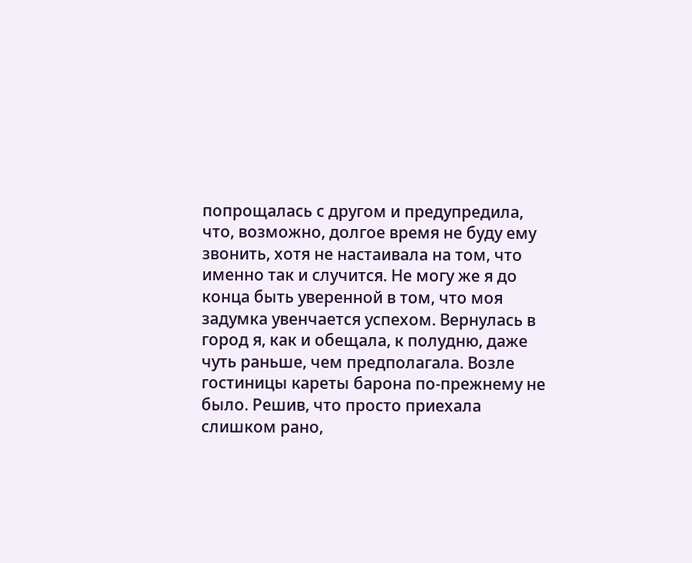попрощалась с другом и предупредила, что, возможно, долгое время не буду ему звонить, хотя не настаивала на том, что именно так и случится. Не могу же я до конца быть уверенной в том, что моя задумка увенчается успехом. Вернулась в город я, как и обещала, к полудню, даже чуть раньше, чем предполагала. Возле гостиницы кареты барона по-прежнему не было. Решив, что просто приехала слишком рано,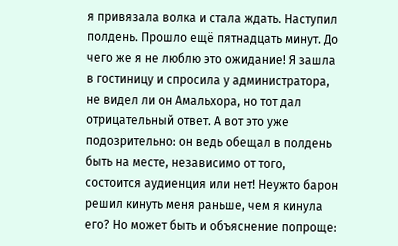я привязала волка и стала ждать. Наступил полдень. Прошло ещё пятнадцать минут. До чего же я не люблю это ожидание! Я зашла в гостиницу и спросила у администратора, не видел ли он Амальхора, но тот дал отрицательный ответ. А вот это уже подозрительно: он ведь обещал в полдень быть на месте, независимо от того, состоится аудиенция или нет! Неужто барон решил кинуть меня раньше, чем я кинула его? Но может быть и объяснение попроще: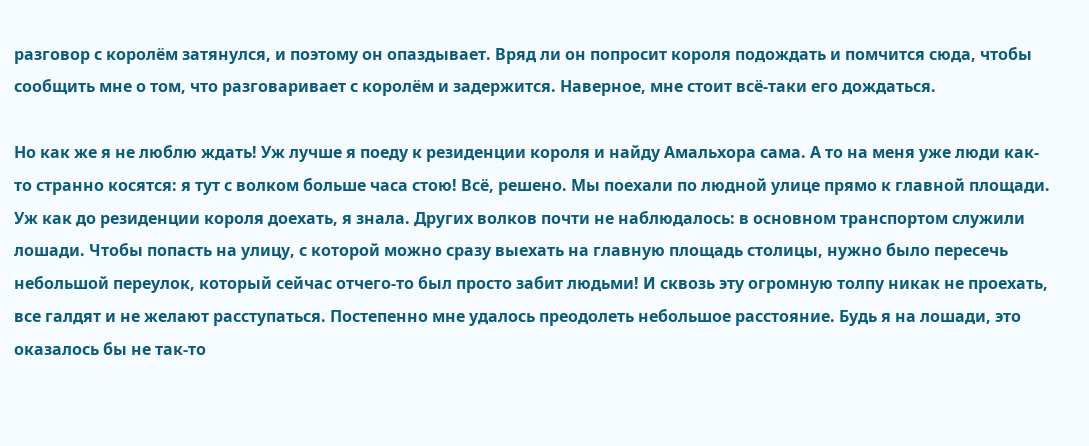разговор с королём затянулся, и поэтому он опаздывает. Вряд ли он попросит короля подождать и помчится сюда, чтобы сообщить мне о том, что разговаривает с королём и задержится. Наверное, мне стоит всё-таки его дождаться.

Но как же я не люблю ждать! Уж лучше я поеду к резиденции короля и найду Амальхора сама. А то на меня уже люди как-то странно косятся: я тут с волком больше часа стою! Всё, решено. Мы поехали по людной улице прямо к главной площади. Уж как до резиденции короля доехать, я знала. Других волков почти не наблюдалось: в основном транспортом служили лошади. Чтобы попасть на улицу, с которой можно сразу выехать на главную площадь столицы, нужно было пересечь небольшой переулок, который сейчас отчего-то был просто забит людьми! И сквозь эту огромную толпу никак не проехать, все галдят и не желают расступаться. Постепенно мне удалось преодолеть небольшое расстояние. Будь я на лошади, это оказалось бы не так-то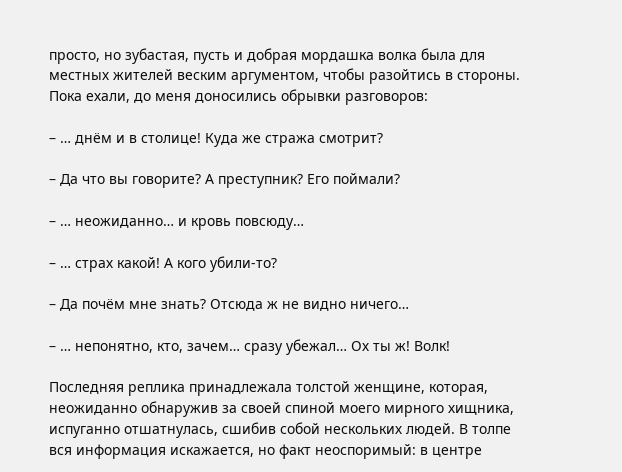просто, но зубастая, пусть и добрая мордашка волка была для местных жителей веским аргументом, чтобы разойтись в стороны. Пока ехали, до меня доносились обрывки разговоров:

– … днём и в столице! Куда же стража смотрит?

– Да что вы говорите? А преступник? Его поймали?

– … неожиданно… и кровь повсюду…

– … страх какой! А кого убили-то?

– Да почём мне знать? Отсюда ж не видно ничего…

– … непонятно, кто, зачем… сразу убежал… Ох ты ж! Волк!

Последняя реплика принадлежала толстой женщине, которая, неожиданно обнаружив за своей спиной моего мирного хищника, испуганно отшатнулась, сшибив собой нескольких людей. В толпе вся информация искажается, но факт неоспоримый: в центре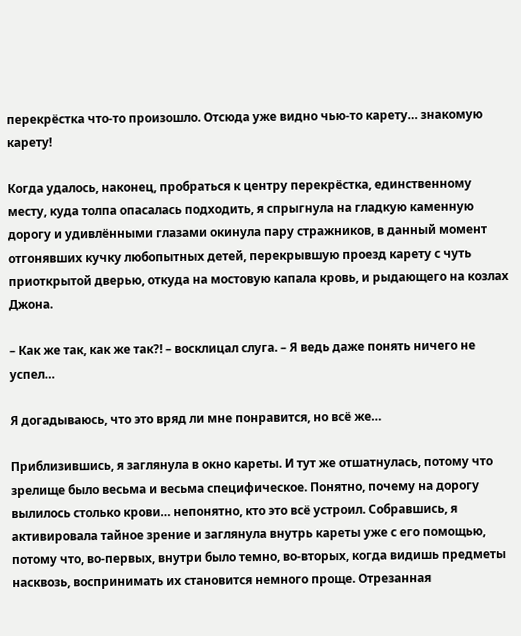перекрёстка что-то произошло. Отсюда уже видно чью-то карету… знакомую карету!

Когда удалось, наконец, пробраться к центру перекрёстка, единственному месту, куда толпа опасалась подходить, я спрыгнула на гладкую каменную дорогу и удивлёнными глазами окинула пару стражников, в данный момент отгонявших кучку любопытных детей, перекрывшую проезд карету с чуть приоткрытой дверью, откуда на мостовую капала кровь, и рыдающего на козлах Джона.

– Как же так, как же так?! – восклицал слуга. – Я ведь даже понять ничего не успел…

Я догадываюсь, что это вряд ли мне понравится, но всё же…

Приблизившись, я заглянула в окно кареты. И тут же отшатнулась, потому что зрелище было весьма и весьма специфическое. Понятно, почему на дорогу вылилось столько крови… непонятно, кто это всё устроил. Собравшись, я активировала тайное зрение и заглянула внутрь кареты уже с его помощью, потому что, во-первых, внутри было темно, во-вторых, когда видишь предметы насквозь, воспринимать их становится немного проще. Отрезанная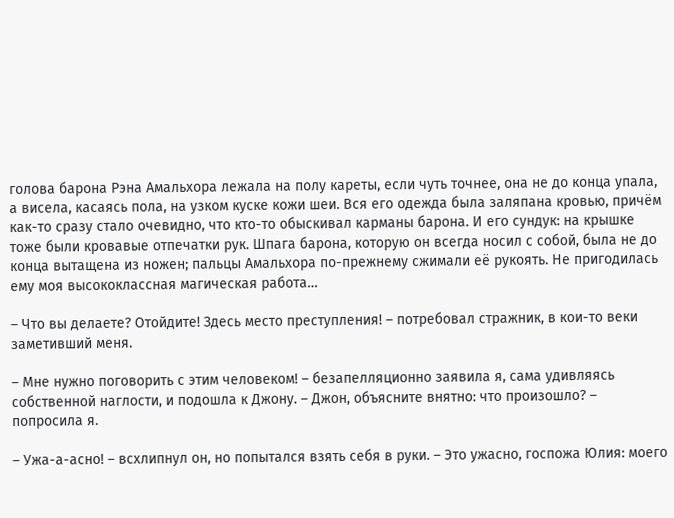голова барона Рэна Амальхора лежала на полу кареты, если чуть точнее, она не до конца упала, а висела, касаясь пола, на узком куске кожи шеи. Вся его одежда была заляпана кровью, причём как-то сразу стало очевидно, что кто-то обыскивал карманы барона. И его сундук: на крышке тоже были кровавые отпечатки рук. Шпага барона, которую он всегда носил с собой, была не до конца вытащена из ножен; пальцы Амальхора по-прежнему сжимали её рукоять. Не пригодилась ему моя высококлассная магическая работа…

– Что вы делаете? Отойдите! Здесь место преступления! – потребовал стражник, в кои-то веки заметивший меня.

– Мне нужно поговорить с этим человеком! – безапелляционно заявила я, сама удивляясь собственной наглости, и подошла к Джону. – Джон, объясните внятно: что произошло? – попросила я.

– Ужа-а-асно! – всхлипнул он, но попытался взять себя в руки. – Это ужасно, госпожа Юлия: моего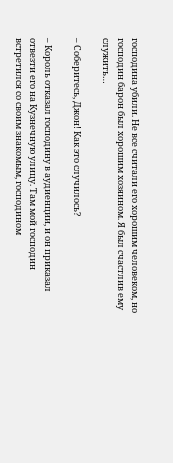господина убили. Не все считали его хорошим человеком, но господин барон был хорошим хозяином. Я был счастлив ему служить…

– Соберитесь, Джон! Как это случилось?

– Король отказал господину в аудиенции, и он приказал отвезти его на Кузнечную улицу. Там мой господин встретился со своим знакомым, господином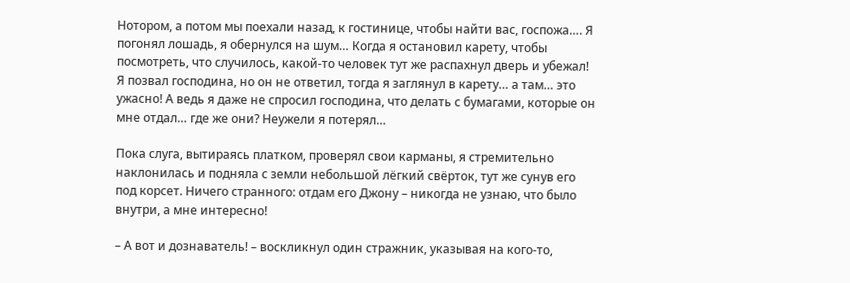Нотором, а потом мы поехали назад, к гостинице, чтобы найти вас, госпожа…. Я погонял лошадь, я обернулся на шум… Когда я остановил карету, чтобы посмотреть, что случилось, какой-то человек тут же распахнул дверь и убежал! Я позвал господина, но он не ответил, тогда я заглянул в карету… а там… это ужасно! А ведь я даже не спросил господина, что делать с бумагами, которые он мне отдал… где же они? Неужели я потерял…

Пока слуга, вытираясь платком, проверял свои карманы, я стремительно наклонилась и подняла с земли небольшой лёгкий свёрток, тут же сунув его под корсет. Ничего странного: отдам его Джону – никогда не узнаю, что было внутри, а мне интересно!

– А вот и дознаватель! – воскликнул один стражник, указывая на кого-то,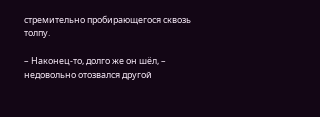стремительно пробирающегося сквозь толпу.

– Наконец-то, долго же он шёл, – недовольно отозвался другой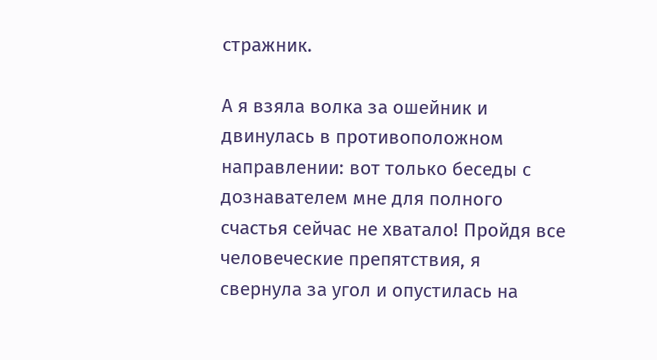стражник.

А я взяла волка за ошейник и двинулась в противоположном направлении: вот только беседы с дознавателем мне для полного счастья сейчас не хватало! Пройдя все человеческие препятствия, я свернула за угол и опустилась на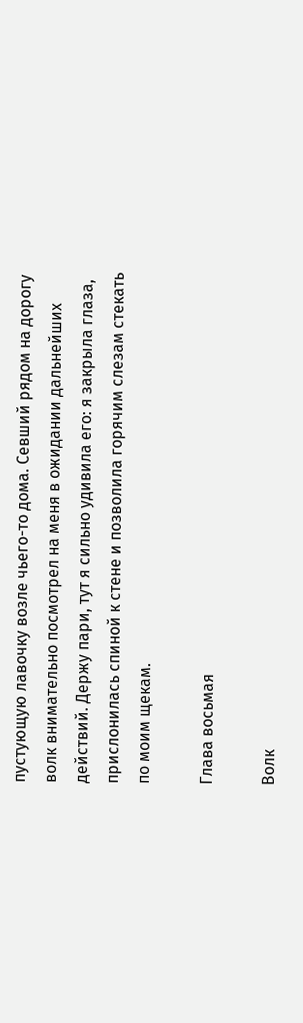пустующую лавочку возле чьего-то дома. Севший рядом на дорогу волк внимательно посмотрел на меня в ожидании дальнейших действий. Держу пари, тут я сильно удивила его: я закрыла глаза, прислонилась спиной к стене и позволила горячим слезам стекать по моим щекам.

Глава восьмая

Волк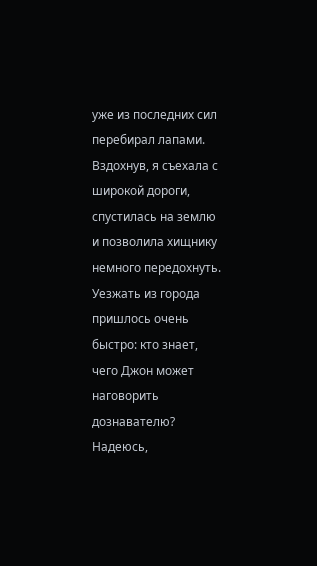уже из последних сил перебирал лапами. Вздохнув, я съехала с широкой дороги, спустилась на землю и позволила хищнику немного передохнуть. Уезжать из города пришлось очень быстро: кто знает, чего Джон может наговорить дознавателю? Надеюсь,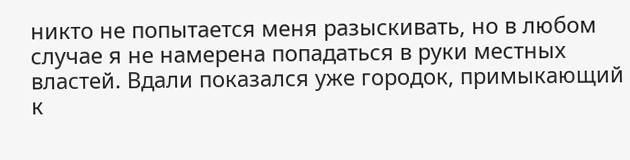никто не попытается меня разыскивать, но в любом случае я не намерена попадаться в руки местных властей. Вдали показался уже городок, примыкающий к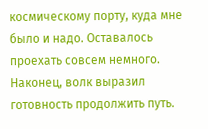космическому порту, куда мне было и надо. Оставалось проехать совсем немного. Наконец, волк выразил готовность продолжить путь.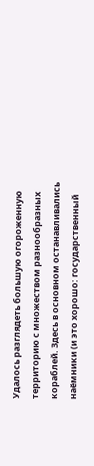Удалось разглядеть большую огороженную территорию с множеством разнообразных кораблей. Здесь в основном останавливались наёмники (и это хорошо: государственный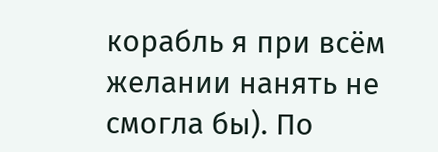корабль я при всём желании нанять не смогла бы). По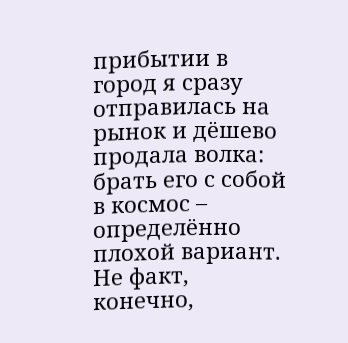прибытии в город я сразу отправилась на рынок и дёшево продала волка: брать его с собой в космос – определённо плохой вариант. Не факт, конечно,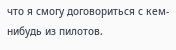что я смогу договориться с кем-нибудь из пилотов.